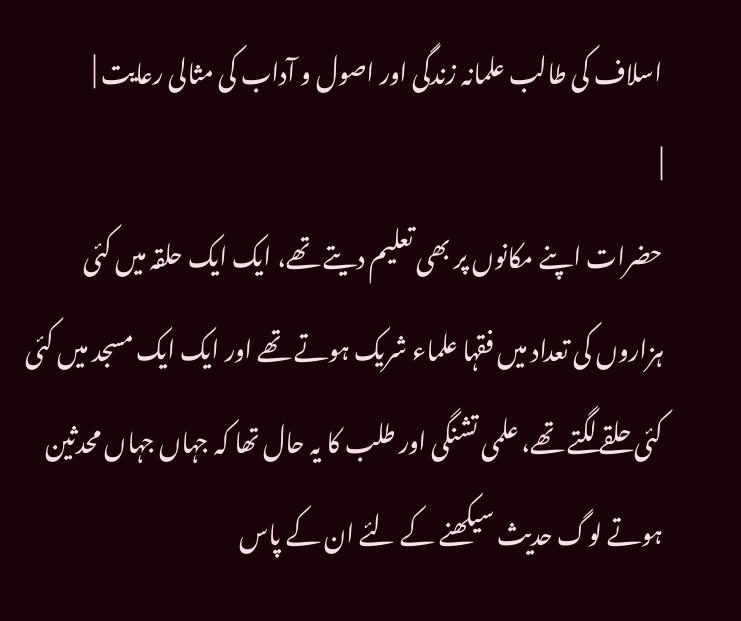اسلاف کی طالب علمانہ زندگی اور اصول و آداب کی مثالی رعایت |
|
حضرات اپنے مکانوں پر بھی تعلیم دیتے تھے، ایک ایک حلقہ میں کئی ہزاروں کی تعداد میں فقہا علماء شریک ہوتے تھے اور ایک ایک مسجد میں کئی کئی حلقے لگتے تھے، علمی تشنگی اور طلب کا یہ حال تھا کہ جہاں جہاں محدثین ہوتے لوگ حدیث سیکھنے کے لئے ان کے پاس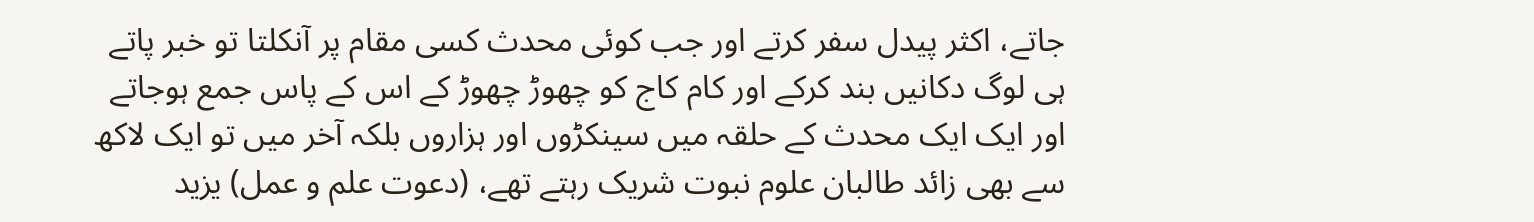جاتے، اکثر پیدل سفر کرتے اور جب کوئی محدث کسی مقام پر آنکلتا تو خبر پاتے ہی لوگ دکانیں بند کرکے اور کام کاج کو چھوڑ چھوڑ کے اس کے پاس جمع ہوجاتے اور ایک ایک محدث کے حلقہ میں سینکڑوں اور ہزاروں بلکہ آخر میں تو ایک لاکھ سے بھی زائد طالبان علوم نبوت شریک رہتے تھے، (دعوت علم و عمل) یزید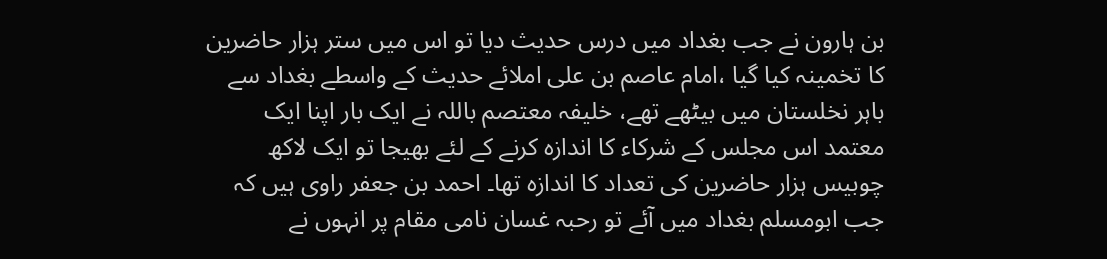بن ہارون نے جب بغداد میں درس حدیث دیا تو اس میں ستر ہزار حاضرین کا تخمینہ کیا گیا ،امام عاصم بن علی املائے حدیث کے واسطے بغداد سے باہر نخلستان میں بیٹھے تھے، خلیفہ معتصم باللہ نے ایک بار اپنا ایک معتمد اس مجلس کے شرکاء کا اندازہ کرنے کے لئے بھیجا تو ایک لاکھ چوبیس ہزار حاضرین کی تعداد کا اندازہ تھا۔ احمد بن جعفر راوی ہیں کہ جب ابومسلم بغداد میں آئے تو رحبہ غسان نامی مقام پر انہوں نے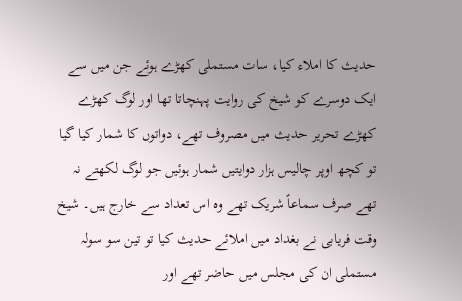حدیث کا املاء کیا، سات مستملی کھڑے ہوئے جن میں سے ایک دوسرے کو شیخ کی روایت پہنچاتا تھا اور لوگ کھڑے کھڑے تحریر حدیث میں مصروف تھے، دواتوں کا شمار کیا گیا تو کچھ اوپر چالیس ہزار دوایتیں شمار ہوئیں جو لوگ لکھتے نہ تھے صرف سماعاً شریک تھے وہ اس تعداد سے خارج ہیں۔ شیخ وقت فریابی نے بغداد میں املائے حدیث کیا تو تین سو سولہ مستملی ان کی مجلس میں حاضر تھے اور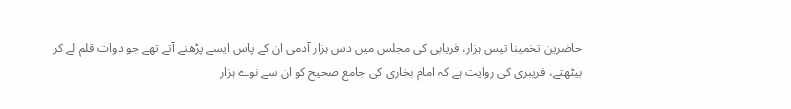حاضرین تخمینا تیس ہزار، فریابی کی مجلس میں دس ہزار آدمی ان کے پاس ایسے پڑھنے آتے تھے جو دوات قلم لے کر بیٹھتے، فریبری کی روایت ہے کہ امام بخاری کی جامع صحیح کو ان سے نوے ہزار